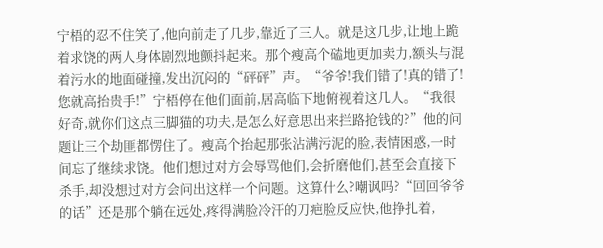宁梧的忍不住笑了,他向前走了几步,靠近了三人。就是这几步,让地上跪着求饶的两人身体剧烈地颤抖起来。那个瘦高个磕地更加卖力,额头与混着污水的地面碰撞,发出沉闷的“砰砰”声。“爷爷!我们错了!真的错了!您就高抬贵手!”宁梧停在他们面前,居高临下地俯视着这几人。“我很好奇,就你们这点三脚猫的功夫,是怎么好意思出来拦路抢钱的?”他的问题让三个劫匪都愣住了。瘦高个抬起那张沾满污泥的脸,表情困惑,一时间忘了继续求饶。他们想过对方会辱骂他们,会折磨他们,甚至会直接下杀手,却没想过对方会问出这样一个问题。这算什么?嘲讽吗?“回回爷爷的话”还是那个躺在远处,疼得满脸冷汗的刀疤脸反应快,他挣扎着,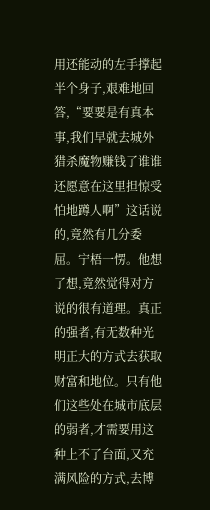用还能动的左手撑起半个身子,艰难地回答,“要要是有真本事,我们早就去城外猎杀魔物赚钱了谁谁还愿意在这里担惊受怕地蹲人啊”这话说的,竟然有几分委屈。宁梧一愣。他想了想,竟然觉得对方说的很有道理。真正的强者,有无数种光明正大的方式去获取财富和地位。只有他们这些处在城市底层的弱者,才需要用这种上不了台面,又充满风险的方式,去博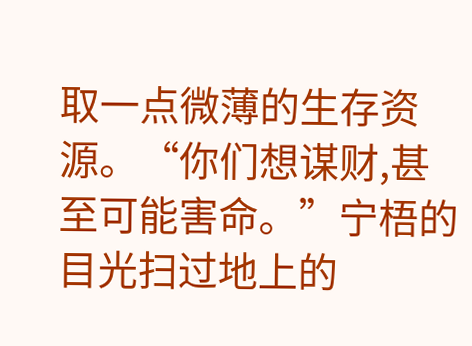取一点微薄的生存资源。“你们想谋财,甚至可能害命。”宁梧的目光扫过地上的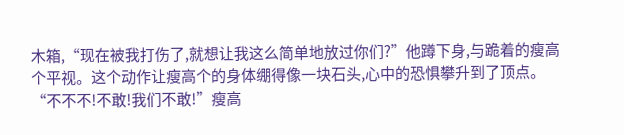木箱,“现在被我打伤了,就想让我这么简单地放过你们?”他蹲下身,与跪着的瘦高个平视。这个动作让瘦高个的身体绷得像一块石头,心中的恐惧攀升到了顶点。“不不不!不敢!我们不敢!”瘦高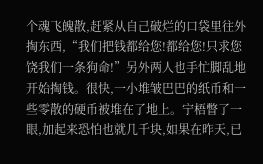个魂飞魄散,赶紧从自己破烂的口袋里往外掏东西,“我们把钱都给您!都给您!只求您饶我们一条狗命!”另外两人也手忙脚乱地开始掏钱。很快,一小堆皱巴巴的纸币和一些零散的硬币被堆在了地上。宁梧瞥了一眼,加起来恐怕也就几千块,如果在昨天,已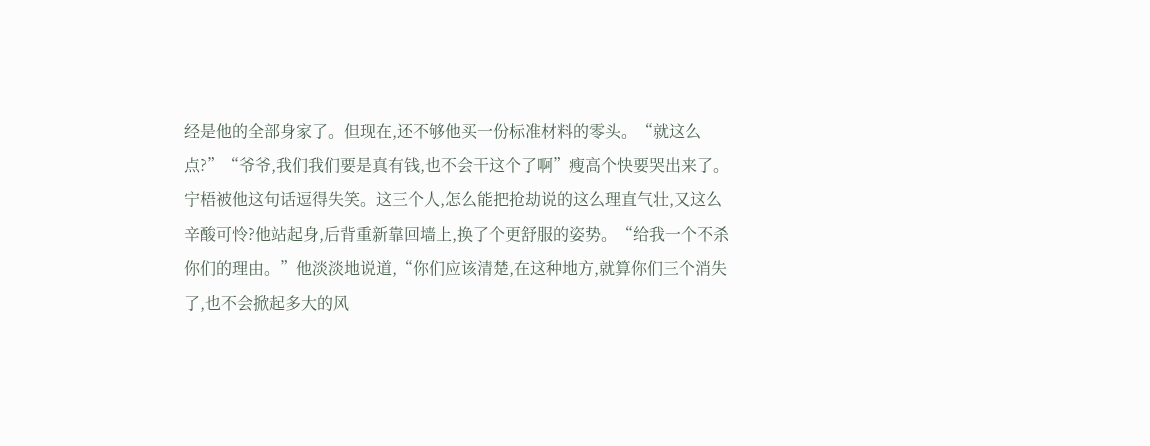经是他的全部身家了。但现在,还不够他买一份标准材料的零头。“就这么点?”“爷爷,我们我们要是真有钱,也不会干这个了啊”瘦高个快要哭出来了。宁梧被他这句话逗得失笑。这三个人,怎么能把抢劫说的这么理直气壮,又这么辛酸可怜?他站起身,后背重新靠回墙上,换了个更舒服的姿势。“给我一个不杀你们的理由。”他淡淡地说道,“你们应该清楚,在这种地方,就算你们三个消失了,也不会掀起多大的风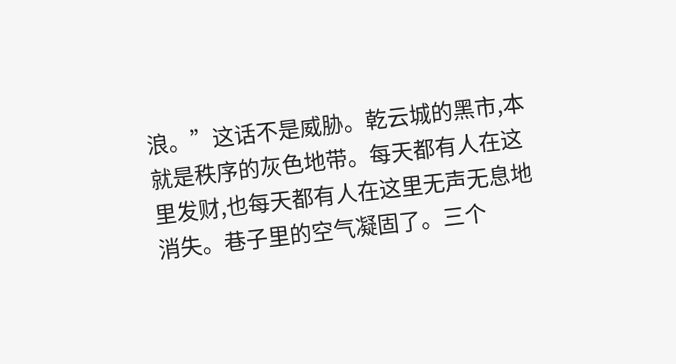浪。”这话不是威胁。乾云城的黑市,本就是秩序的灰色地带。每天都有人在这里发财,也每天都有人在这里无声无息地消失。巷子里的空气凝固了。三个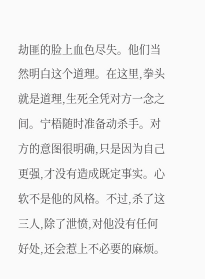劫匪的脸上血色尽失。他们当然明白这个道理。在这里,拳头就是道理,生死全凭对方一念之间。宁梧随时准备动杀手。对方的意图很明确,只是因为自己更强,才没有造成既定事实。心软不是他的风格。不过,杀了这三人,除了泄愤,对他没有任何好处,还会惹上不必要的麻烦。